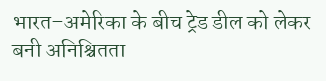भारत–अमेरिका के बीच ट्रेड डील को लेकर बनी अनिश्चितता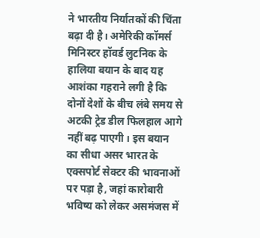ने भारतीय निर्यातकों की चिंता बढ़ा दी है। अमेरिकी कॉमर्स मिनिस्टर हॉवर्ड लुटनिक के हालिया बयान के बाद यह आशंका गहराने लगी है कि दोनों देशों के बीच लंबे समय से अटकी ट्रेड डील फिलहाल आगे नहीं बढ़ पाएगी। इस बयान का सीधा असर भारत के एक्सपोर्ट सेक्टर की भावनाओं पर पड़ा है, जहां कारोबारी भविष्य को लेकर असमंजस में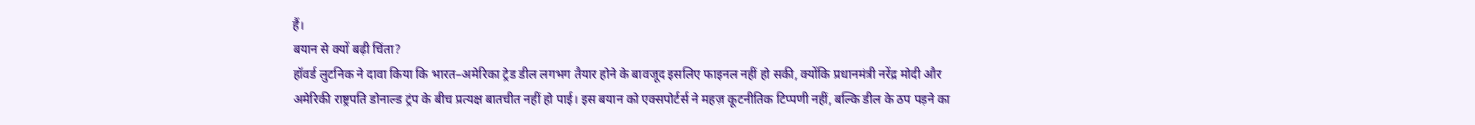हैं।
बयान से क्यों बढ़ी चिंता?
हॉवर्ड लुटनिक ने दावा किया कि भारत–अमेरिका ट्रेड डील लगभग तैयार होने के बावजूद इसलिए फाइनल नहीं हो सकी, क्योंकि प्रधानमंत्री नरेंद्र मोदी और अमेरिकी राष्ट्रपति डोनाल्ड ट्रंप के बीच प्रत्यक्ष बातचीत नहीं हो पाई। इस बयान को एक्सपोर्टर्स ने महज़ कूटनीतिक टिप्पणी नहीं, बल्कि डील के ठप पड़ने का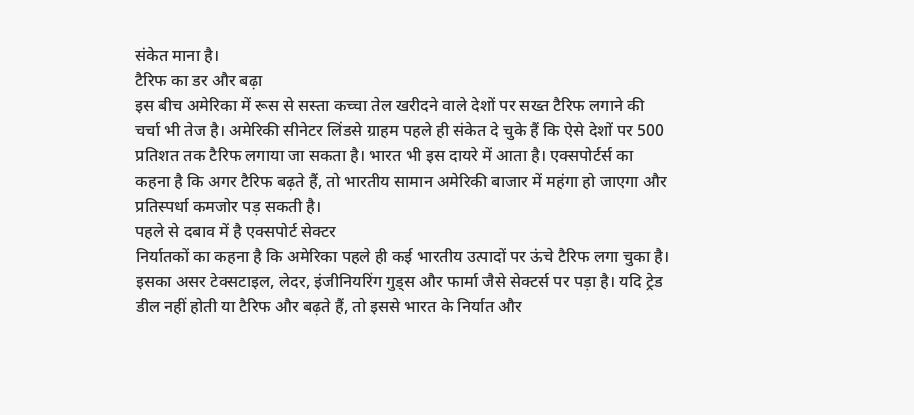संकेत माना है।
टैरिफ का डर और बढ़ा
इस बीच अमेरिका में रूस से सस्ता कच्चा तेल खरीदने वाले देशों पर सख्त टैरिफ लगाने की चर्चा भी तेज है। अमेरिकी सीनेटर लिंडसे ग्राहम पहले ही संकेत दे चुके हैं कि ऐसे देशों पर 500 प्रतिशत तक टैरिफ लगाया जा सकता है। भारत भी इस दायरे में आता है। एक्सपोर्टर्स का कहना है कि अगर टैरिफ बढ़ते हैं, तो भारतीय सामान अमेरिकी बाजार में महंगा हो जाएगा और प्रतिस्पर्धा कमजोर पड़ सकती है।
पहले से दबाव में है एक्सपोर्ट सेक्टर
निर्यातकों का कहना है कि अमेरिका पहले ही कई भारतीय उत्पादों पर ऊंचे टैरिफ लगा चुका है। इसका असर टेक्सटाइल, लेदर, इंजीनियरिंग गुड्स और फार्मा जैसे सेक्टर्स पर पड़ा है। यदि ट्रेड डील नहीं होती या टैरिफ और बढ़ते हैं, तो इससे भारत के निर्यात और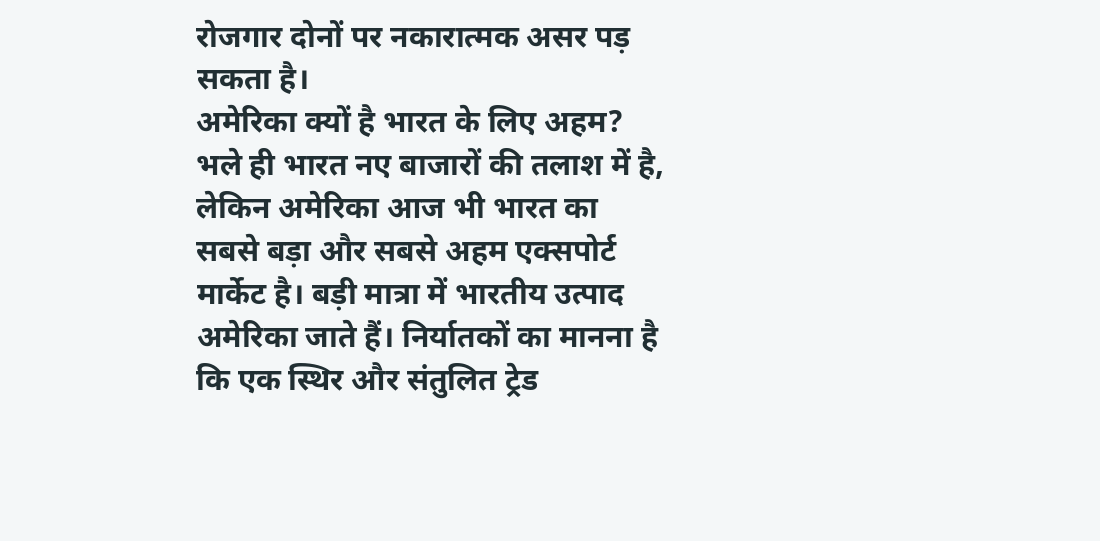रोजगार दोनों पर नकारात्मक असर पड़ सकता है।
अमेरिका क्यों है भारत के लिए अहम?
भले ही भारत नए बाजारों की तलाश में है, लेकिन अमेरिका आज भी भारत का सबसे बड़ा और सबसे अहम एक्सपोर्ट मार्केट है। बड़ी मात्रा में भारतीय उत्पाद अमेरिका जाते हैं। निर्यातकों का मानना है कि एक स्थिर और संतुलित ट्रेड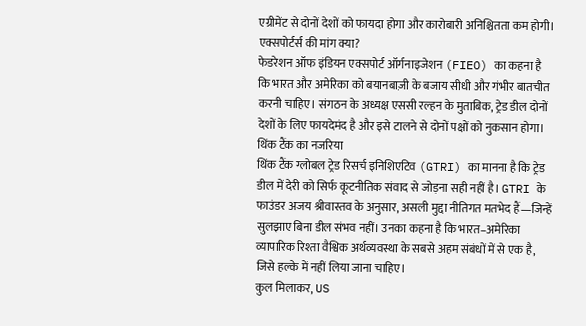एग्रीमेंट से दोनों देशों को फायदा होगा और कारोबारी अनिश्चितता कम होगी।
एक्सपोर्टर्स की मांग क्या?
फेडरेशन ऑफ इंडियन एक्सपोर्ट ऑर्गनाइजेशन (FIEO) का कहना है कि भारत और अमेरिका को बयानबाज़ी के बजाय सीधी और गंभीर बातचीत करनी चाहिए। संगठन के अध्यक्ष एससी रल्हन के मुताबिक, ट्रेड डील दोनों देशों के लिए फायदेमंद है और इसे टालने से दोनों पक्षों को नुकसान होगा।
थिंक टैंक का नजरिया
थिंक टैंक ग्लोबल ट्रेड रिसर्च इनिशिएटिव (GTRI) का मानना है कि ट्रेड डील में देरी को सिर्फ कूटनीतिक संवाद से जोड़ना सही नहीं है। GTRI के फाउंडर अजय श्रीवास्तव के अनुसार, असली मुद्दा नीतिगत मतभेद हैं—जिन्हें सुलझाए बिना डील संभव नहीं। उनका कहना है कि भारत–अमेरिका व्यापारिक रिश्ता वैश्विक अर्थव्यवस्था के सबसे अहम संबंधों में से एक है, जिसे हल्के में नहीं लिया जाना चाहिए।
कुल मिलाकर, US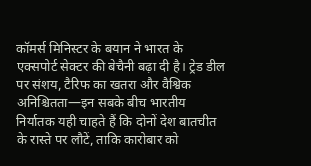कॉमर्स मिनिस्टर के बयान ने भारत के एक्सपोर्ट सेक्टर की बेचैनी बढ़ा दी है। ट्रेड डील पर संशय, टैरिफ का खतरा और वैश्विक अनिश्चितता—इन सबके बीच भारतीय निर्यातक यही चाहते हैं कि दोनों देश बातचीत के रास्ते पर लौटें, ताकि कारोबार को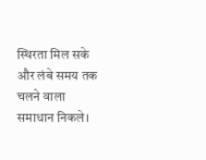स्थिरता मिल सके और लंबे समय तक चलने वाला समाधान निकले।